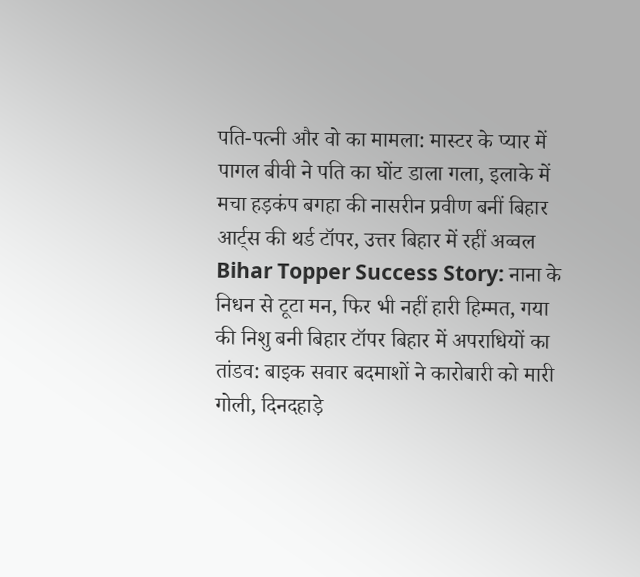पति-पत्नी और वो का मामला: मास्टर के प्यार में पागल बीवी ने पति का घोंट डाला गला, इलाके में मचा हड़कंप बगहा की नासरीन प्रवीण बनीं बिहार आर्ट्स की थर्ड टॉपर, उत्तर बिहार में रहीं अव्वल Bihar Topper Success Story: नाना के निधन से टूटा मन, फिर भी नहीं हारी हिम्मत, गया की निशु बनी बिहार टॉपर बिहार में अपराधियों का तांडव: बाइक सवार बदमाशों ने कारोबारी को मारी गोली, दिनदहाड़े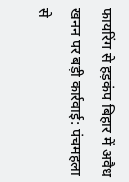फायरिंग से हड़कंप बिहार में अवैध खनन पर बड़ी कार्रवाई: पंचमहला से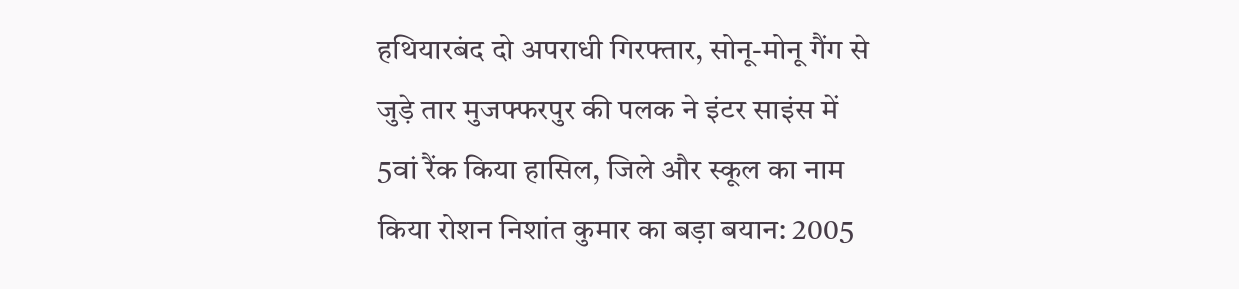हथियारबंद दो अपराधी गिरफ्तार, सोनू-मोनू गैंग से जुड़े तार मुजफ्फरपुर की पलक ने इंटर साइंस में 5वां रैंक किया हासिल, जिले और स्कूल का नाम किया रोशन निशांत कुमार का बड़ा बयान: 2005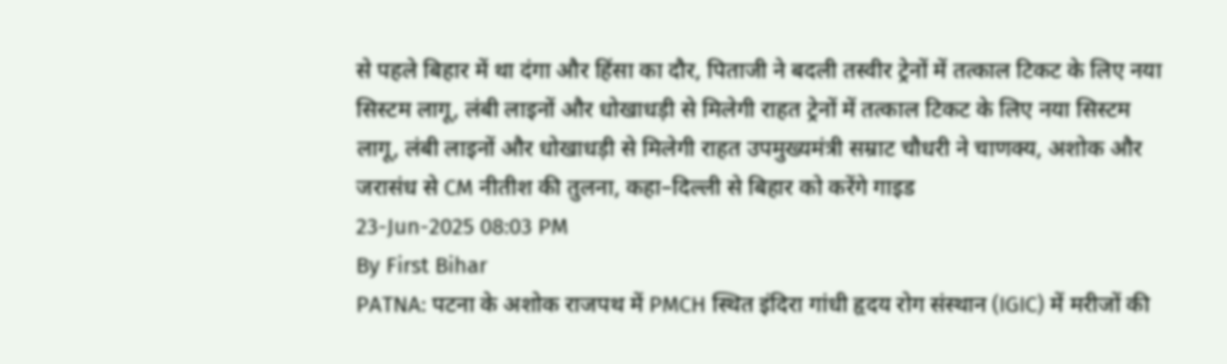से पहले बिहार में था दंगा और हिंसा का दौर, पिताजी ने बदली तस्वीर ट्रेनों में तत्काल टिकट के लिए नया सिस्टम लागू, लंबी लाइनों और धोखाधड़ी से मिलेगी राहत ट्रेनों में तत्काल टिकट के लिए नया सिस्टम लागू, लंबी लाइनों और धोखाधड़ी से मिलेगी राहत उपमुख्यमंत्री सम्राट चौधरी ने चाणक्य, अशोक और जरासंध से CM नीतीश की तुलना, कहा–दिल्ली से बिहार को करेंगे गाइड
23-Jun-2025 08:03 PM
By First Bihar
PATNA: पटना के अशोक राजपथ में PMCH स्थित इंदिरा गांधी हृदय रोग संस्थान (IGIC) में मरीजों की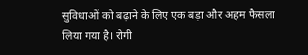सुविधाओं को बढ़ाने के लिए एक बड़ा और अहम फैसला लिया गया है। रोगी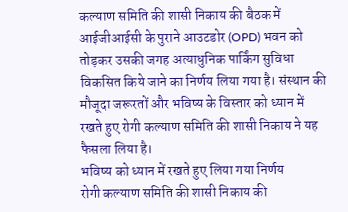कल्याण समिति की शासी निकाय की बैठक में आईजीआईसी के पुराने आउटडोर (OPD) भवन को तोड़कर उसकी जगह अत्याधुनिक पार्किंग सुविधा विकसित किये जाने का निर्णय लिया गया है। संस्थान की मौजूदा जरूरतों और भविष्य के विस्तार को ध्यान में रखते हुए रोगी कल्याण समिति की शासी निकाय ने यह फैसला लिया है।
भविष्य को ध्यान में रखते हुए लिया गया निर्णय
रोगी कल्याण समिति की शासी निकाय की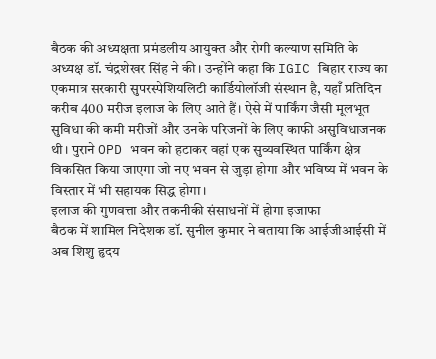बैठक की अध्यक्षता प्रमंडलीय आयुक्त और रोगी कल्याण समिति के अध्यक्ष डॉ. चंद्रशेखर सिंह ने की। उन्होंने कहा कि IGIC बिहार राज्य का एकमात्र सरकारी सुपरस्पेशियलिटी कार्डियोलॉजी संस्थान है, यहाँ प्रतिदिन करीब 400 मरीज इलाज के लिए आते हैं। ऐसे में पार्किंग जैसी मूलभूत सुविधा की कमी मरीजों और उनके परिजनों के लिए काफी असुविधाजनक थी। पुराने OPD भवन को हटाकर वहां एक सुव्यवस्थित पार्किंग क्षेत्र विकसित किया जाएगा जो नए भवन से जुड़ा होगा और भविष्य में भवन के विस्तार में भी सहायक सिद्ध होगा।
इलाज की गुणवत्ता और तकनीकी संसाधनों में होगा इजाफा
बैठक में शामिल निदेशक डॉ. सुनील कुमार ने बताया कि आईजीआईसी में अब शिशु हृदय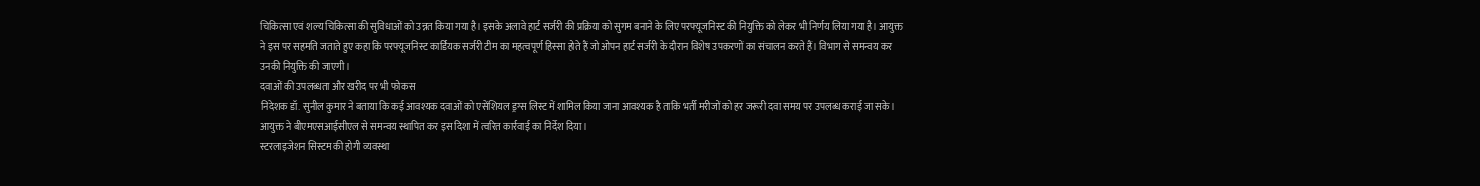चिकित्सा एवं शल्य चिकित्सा की सुविधाओं को उन्नत किया गया है। इसके अलावे हार्ट सर्जरी की प्रक्रिया को सुगम बनाने के लिए परफ्यूजनिस्ट की नियुक्ति को लेकर भी निर्णय लिया गया है। आयुक्त ने इस पर सहमति जताते हुए कहा कि परफ्यूजनिस्ट कार्डियक सर्जरी टीम का महत्वपूर्ण हिस्सा होते हैं जो ओपन हार्ट सर्जरी के दौरान विशेष उपकरणों का संचालन करते हैं। विभाग से समन्वय कर उनकी नियुक्ति की जाएगी।
दवाओं की उपलब्धता और खरीद पर भी फोकस
निदेशक डॉ. सुनील कुमार ने बताया कि कई आवश्यक दवाओं को एसेंशियल ड्रग्स लिस्ट में शामिल किया जाना आवश्यक है ताकि भर्ती मरीजों को हर जरूरी दवा समय पर उपलब्ध कराई जा सके। आयुक्त ने बीएमएसआईसीएल से समन्वय स्थापित कर इस दिशा में त्वरित कार्रवाई का निर्देश दिया।
स्टरलाइजेशन सिस्टम की होगी व्यवस्था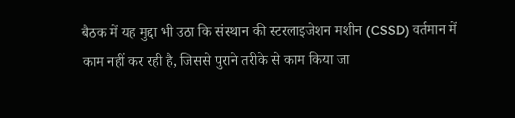बैठक में यह मुद्दा भी उठा कि संस्थान की स्टरलाइजेशन मशीन (CSSD) वर्तमान में काम नहीं कर रही है, जिससे पुराने तरीके से काम किया जा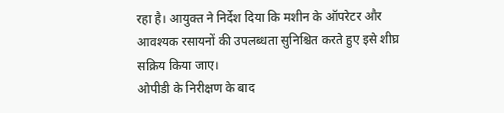रहा है। आयुक्त ने निर्देश दिया कि मशीन के ऑपरेटर और आवश्यक रसायनों की उपलब्धता सुनिश्चित करते हुए इसे शीघ्र सक्रिय किया जाए।
ओपीडी के निरीक्षण के बाद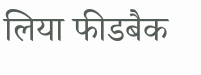लिया फीडबैक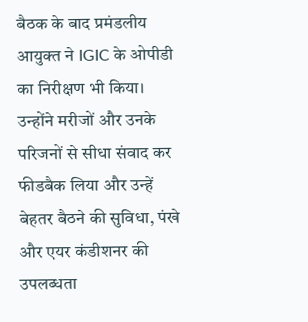बैठक के बाद प्रमंडलीय आयुक्त ने IGIC के ओपीडी का निरीक्षण भी किया। उन्होंने मरीजों और उनके परिजनों से सीधा संवाद कर फीडबैक लिया और उन्हें बेहतर बैठने की सुविधा, पंखे और एयर कंडीशनर की उपलब्धता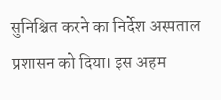सुनिश्चित करने का निर्देश अस्पताल प्रशासन को दिया। इस अहम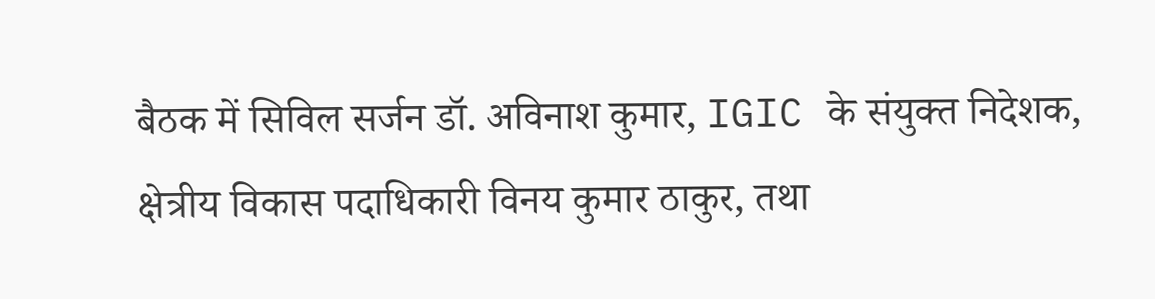बैठक में सिविल सर्जन डॉ. अविनाश कुमार, IGIC के संयुक्त निदेशक, क्षेत्रीय विकास पदाधिकारी विनय कुमार ठाकुर, तथा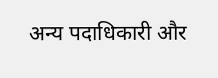अन्य पदाधिकारी और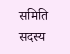समिति सदस्य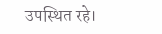उपस्थित रहे।